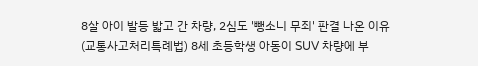8살 아이 발등 밟고 간 차량, 2심도 '뺑소니 무죄' 판결 나온 이유 (교통사고처리특례법) 8세 초등학생 아동이 SUV 차량에 부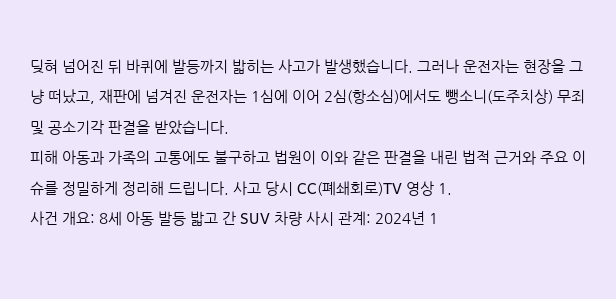딪혀 넘어진 뒤 바퀴에 발등까지 밟히는 사고가 발생했습니다. 그러나 운전자는 현장을 그냥 떠났고, 재판에 넘겨진 운전자는 1심에 이어 2심(항소심)에서도 뺑소니(도주치상) 무죄 및 공소기각 판결을 받았습니다.
피해 아동과 가족의 고통에도 불구하고 법원이 이와 같은 판결을 내린 법적 근거와 주요 이슈를 정밀하게 정리해 드립니다. 사고 당시 CC(폐쇄회로)TV 영상 1.
사건 개요: 8세 아동 발등 밟고 간 SUV 차량 사시 관계: 2024년 1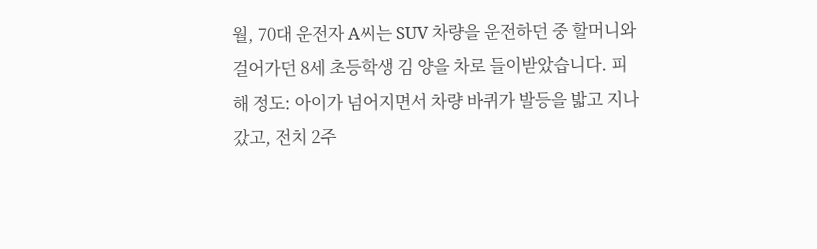월, 70대 운전자 A씨는 SUV 차량을 운전하던 중 할머니와 걸어가던 8세 초등학생 김 양을 차로 들이받았습니다. 피해 정도: 아이가 넘어지면서 차량 바퀴가 발등을 밟고 지나갔고, 전치 2주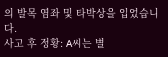의 발목 염좌 및 타박상을 입었습니다.
사고 후 정황: A씨는 별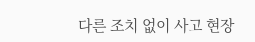다른 조치 없이 사고 현장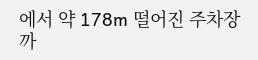에서 약 178m 떨어진 주차장까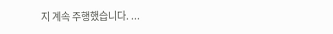지 계속 주행했습니다. ...